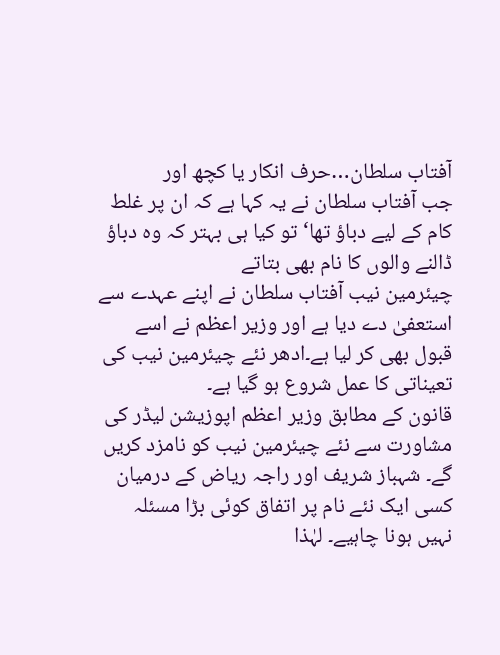آفتاب سلطان…حرف انکار یا کچھ اور
جب آفتاب سلطان نے یہ کہا ہے کہ ان پر غلط کام کے لیے دباؤ تھا‘ تو کیا ہی بہتر کہ وہ دباؤ ڈالنے والوں کا نام بھی بتاتے
چیئرمین نیب آفتاب سلطان نے اپنے عہدے سے استعفیٰ دے دیا ہے اور وزیر اعظم نے اسے قبول بھی کر لیا ہے۔ادھر نئے چیئرمین نیب کی تعیناتی کا عمل شروع ہو گیا ہے۔
قانون کے مطابق وزیر اعظم اپوزیشن لیڈر کی مشاورت سے نئے چیئرمین نیب کو نامزد کریں گے۔ شہباز شریف اور راجہ ریاض کے درمیان کسی ایک نئے نام پر اتفاق کوئی بڑا مسئلہ نہیں ہونا چاہیے۔ لہٰذا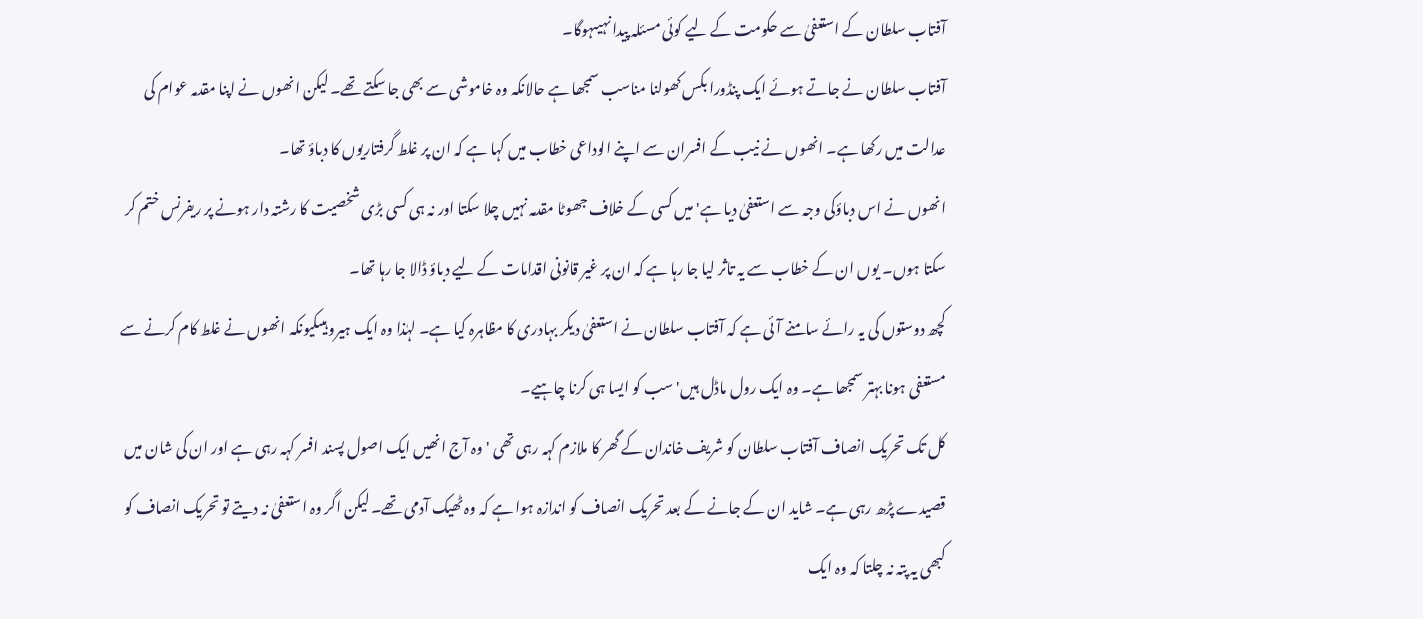آفتاب سلطان کے استعفیٰ سے حکومت کے لیے کوئی مسئلہ پیدا نہیںہوگا۔
آفتاب سلطان نے جاتے ہوئے ایک پنڈورا بکس کھولنا مناسب سمجھا ہے حالانکہ وہ خاموشی سے بھی جا سکتے تھے۔ لیکن انھوں نے اپنا مقدمہ عوام کی عدالت میں رکھا ہے۔ انھوں نے نیب کے افسران سے اپنے الوداعی خطاب میں کہا ہے کہ ان پر غلط گرفتاریوں کا دباؤ تھا۔
انھوں نے اس دباؤکی وجہ سے استعفیٰ دیا ہے' میں کسی کے خلاف جھوٹا مقدمہ نہیں چلا سکتا اور نہ ہی کسی بڑی شخصیت کا رشتہ دار ہونے پر ریفرنس ختم کر سکتا ہوں۔ یوں ان کے خطاب سے یہ تاثر لیا جا رہا ہے کہ ان پر غیر قانونی اقدامات کے لیے دباؤ ڈالا جا رہا تھا۔
کچھ دوستوں کی یہ رائے سامنے آئی ہے کہ آفتاب سلطان نے استعفیٰ دیکر بہادری کا مظاہرہ کیا ہے۔ لہٰذا وہ ایک ہیرو ہیںکیونکہ انھوں نے غلط کام کرنے سے مستعفی ہونا بہتر سمجھا ہے۔ وہ ایک رول ماڈل ہیں' سب کو ایسا ہی کرنا چاہیے۔
کل تک تحریک انصاف آفتاب سلطان کو شریف خاندان کے گھر کا ملازم کہہ رہی تھی 'وہ آج انھیں ایک اصول پسند افسر کہہ رہی ہے اور ان کی شان میں قصیدے پڑھ رہی ہے۔ شاید ان کے جانے کے بعد تحریک انصاف کو اندازہ ہوا ہے کہ وہ ٹھیک آدمی تھے۔ لیکن اگر وہ استعفیٰ نہ دیتے تو تحریک انصاف کو کبھی یہ پتہ نہ چلتا کہ وہ ایک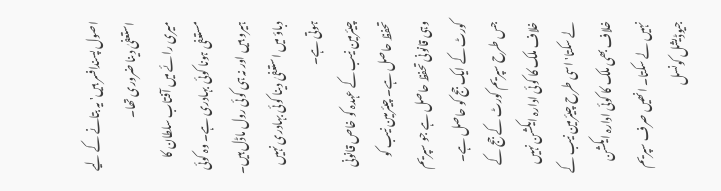اصول پسندافسر ہیں' یہ بتانے کے لیے استعفیٰ دینا ضروری تھا۔
میری رائے میں آفتاب سلطان کا مستعفی ہونا کوئی بہادری ہے۔ وہ کوئی ہیرو ہیں اور نہ ہی کوئی رول ماڈل ہیں۔ دباؤ میں استعفیٰ دینا کوئی بہادری نہیں ہوتی ہے۔
چیئرمین نیب کے عہدہ کو خاص قانونی تحفظ حاصل ہے۔ چیئرمین نیب کو وہی قانونی تحفظ حاصل ہے جو سپریم کورٹ کے ایک جج کو حاصل ہے۔
جس طرح سپریم کورٹ کے جج کے خلاف ملک کا کوئی ادارہ ایکشن نہیں لے سکتا' اسی طرح چیئرمین نیب کے خلاف بھی ملک کا کوئی ادارہ ایکشن نہیں لے سکتا۔ انھیں صرف سپریم جیوڈیشل کونسل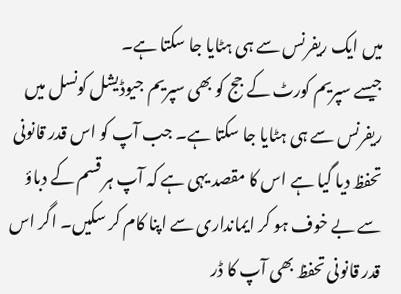میں ایک ریفرنس سے ہی ہٹایا جا سکتا ہے۔
جیسے سپریم کورٹ کے جج کو بھی سپریم جیوڈیشل کونسل میں ریفرنس سے ہی ہٹایا جا سکتا ہے۔ جب آپ کو اس قدر قانونی تحفظ دیا گیا ہے اس کا مقصد یہی ہے کہ آپ ہر قسم کے دباؤ سے بے خوف ہو کر ایمانداری سے اپنا کام کر سکیں۔ اگر اس قدر قانونی تحفظ بھی آپ کا ڈر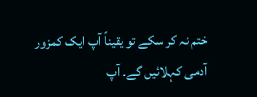ختم نہ کر سکے تو یقیناً آپ ایک کمزور آدمی کہلائیں گے۔ آپ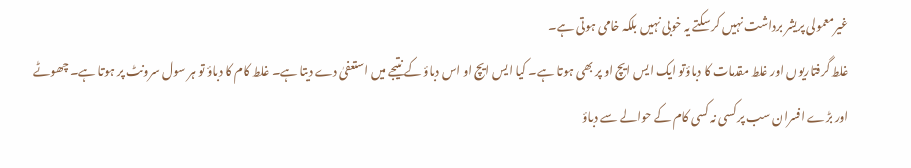غیرمعمولی پریشر برداشت نہیں کر سکتے یہ خوبی نہیں بلکہ خامی ہوتی ہے۔
غلط گرفتاریوں اور غلط مقدمات کا دباؤتو ایک ایس ایچ او پر بھی ہوتا ہے۔ کیا ایس ایچ او اس دباؤ کے نتیجے میں استعفیٰ دے دیتا ہے۔ غلط کام کا دباؤ تو ہر سول سرونٹ پر ہوتا ہے۔ چھوٹے اور بڑے افسران سب پر کسی نہ کسی کام کے حوالے سے دباؤ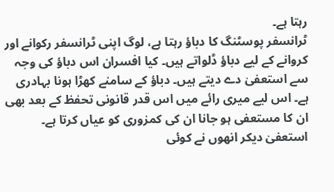رہتا ہے۔
ٹرانسفر پوسٹنگ کا دباؤ رہتا ہے، لوگ اپنی ٹرانسفر رکوانے اور کروانے کے لیے دباؤ ڈلواتے ہیں۔ کیا افسران اس دباؤ کی وجہ سے استعفیٰ دے دیتے ہیں۔ دباؤ کے سامنے کھڑا ہونا بہادری ہے۔ اس لیے میری رائے میں اس قدر قانونی تحفظ کے بعد بھی ان کا مستعفی ہو جانا ان کی کمزوری کو عیاں کرتا ہے۔ استعفیٰ دیکر انھوں نے کوئی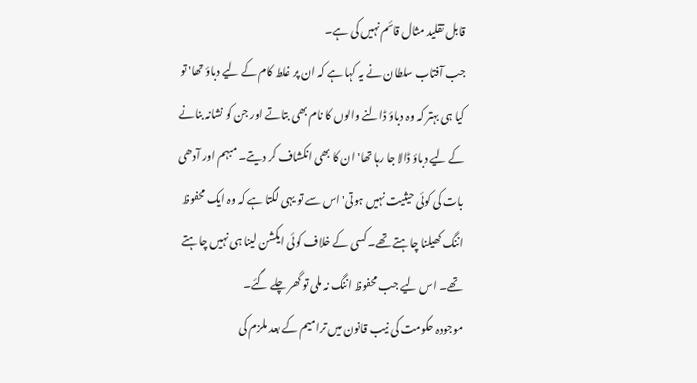قابل تقلید مثال قائم نہیں کی ہے۔
جب آفتاب سلطان نے یہ کہا ہے کہ ان پر غلط کام کے لیے دباؤ تھا' تو کیا ہی بہتر کہ وہ دباؤ ڈالنے والوں کا نام بھی بتاتے اور جن کو نشانہ بنانے کے لیے دباؤ ڈالا جا رہا تھا' ان کا بھی انکشاف کر دیتے۔ مبہم اور آدھی بات کی کوئی حیثیت نہیں ہوتی' اس سے تو یہی لگتا ہے کہ وہ ایک محفوظ اننگ کھیلنا چاہتے تھے۔ کسی کے خلاف کوئی ایکشن لینا ہی نہیں چاہتے تھے۔ اس لیے جب محفوظ اننگ نہ ملی تو گھر چلے گئے۔
موجودہ حکومت کی نیب قانون میں ترامیم کے بعد ملزم کی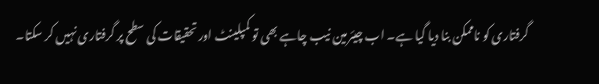گرفتاری کو ناممکن بنا دیا گیا ہے۔ اب چیئرمین نیب چاہے بھی تو کمپلینٹ اور تحقیقات کی سطح پر گرفتاری نہیں کر سکتا۔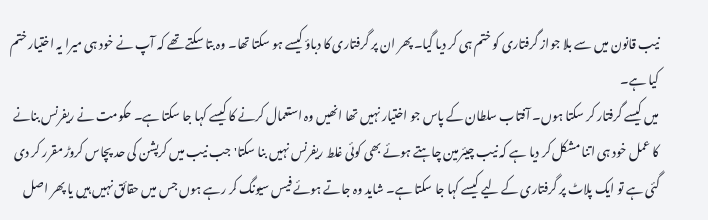نیب قانون میں سے بلا جواز گرفتاری کو ختم ہی کر دیا گیا۔ پھر ان پر گرفتاری کا دباؤ کیسے ہو سکتا تھا۔ وہ بتا سکتے تھے کہ آپ نے خود ہی میرا یہ اختیار ختم کیا ہے۔
میں کیسے گرفتار کر سکتا ہوں۔ آفتاب سلطان کے پاس جو اختیار نہیں تھا انھیں وہ استعمال کرنے کا کیسے کہا جا سکتا ہے۔ حکومت نے ریفرنس بنانے کا عمل خود ہی اتنا مشکل کر دیا ہے کہ نیب چیئرمین چاہتے ہوئے بھی کوئی غلط ریفرنس نہیں بنا سکتا'جب نیب میں کرپشن کی حد پچاس کروڑ مقرر کر دی گئی ہے تو ایک پلاٹ پر گرفتاری کے لیے کیسے کہا جا سکتا ہے۔ شاید وہ جاتے ہوئے فیس سیونگ کر رہے ہوں جس میں حقائق نہیں ہیں یا پھر اصل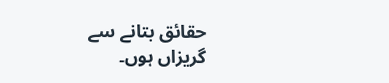حقائق بتانے سے گریزاں ہوں۔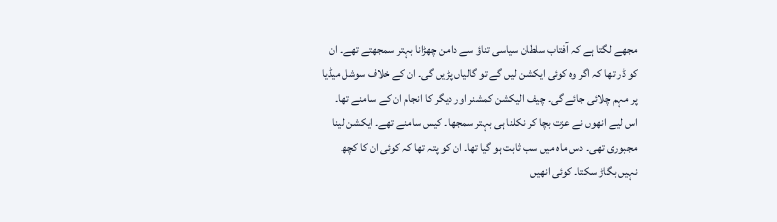مجھے لگتا ہے کہ آفتاب سلطان سیاسی تناؤ سے دامن چھڑانا بہتر سمجھتے تھے۔ ان کو ڈر تھا کہ اگر وہ کوئی ایکشن لیں گے تو گالیاں پڑیں گی۔ ان کے خلاف سوشل میڈیا پر مہم چلائی جائے گی۔ چیف الیکشن کمشنر اور دیگر کا انجام ان کے سامنے تھا۔
اس لیے انھوں نے عزت بچا کر نکلنا ہی بہتر سمجھا۔ کیس سامنے تھے۔ ایکشن لینا مجبوری تھی۔ دس ماہ میں سب ثابت ہو گیا تھا۔ ان کو پتہ تھا کہ کوئی ان کا کچھ نہیں بگاڑ سکتا۔ کوئی انھیں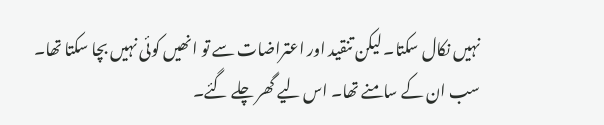نہیں نکال سکتا۔ لیکن تنقید اور اعتراضات سے تو انھیں کوئی نہیں بچا سکتا تھا۔ سب ان کے سامنے تھا۔ اس لیے گھر چلے گئے۔